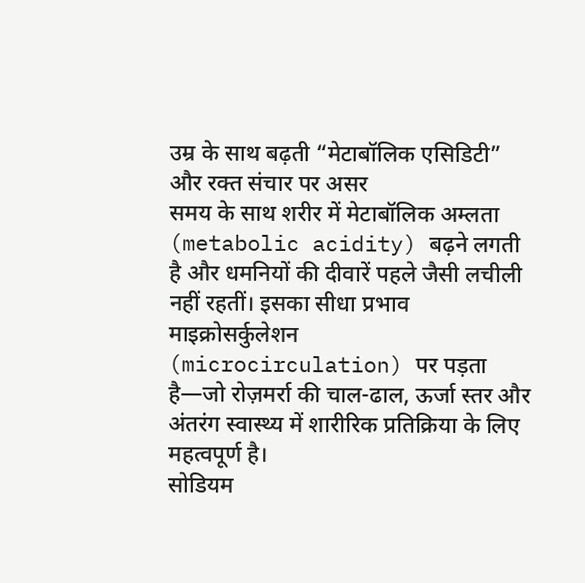उम्र के साथ बढ़ती “मेटाबॉलिक एसिडिटी” और रक्त संचार पर असर
समय के साथ शरीर में मेटाबॉलिक अम्लता (metabolic acidity) बढ़ने लगती है और धमनियों की दीवारें पहले जैसी लचीली नहीं रहतीं। इसका सीधा प्रभाव माइक्रोसर्कुलेशन (microcirculation) पर पड़ता है—जो रोज़मर्रा की चाल-ढाल, ऊर्जा स्तर और अंतरंग स्वास्थ्य में शारीरिक प्रतिक्रिया के लिए महत्वपूर्ण है।
सोडियम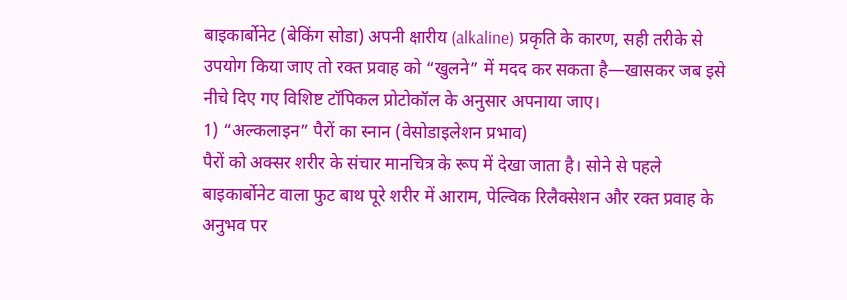बाइकार्बोनेट (बेकिंग सोडा) अपनी क्षारीय (alkaline) प्रकृति के कारण, सही तरीके से उपयोग किया जाए तो रक्त प्रवाह को “खुलने” में मदद कर सकता है—खासकर जब इसे नीचे दिए गए विशिष्ट टॉपिकल प्रोटोकॉल के अनुसार अपनाया जाए।
1) “अल्कलाइन” पैरों का स्नान (वेसोडाइलेशन प्रभाव)
पैरों को अक्सर शरीर के संचार मानचित्र के रूप में देखा जाता है। सोने से पहले बाइकार्बोनेट वाला फुट बाथ पूरे शरीर में आराम, पेल्विक रिलैक्सेशन और रक्त प्रवाह के अनुभव पर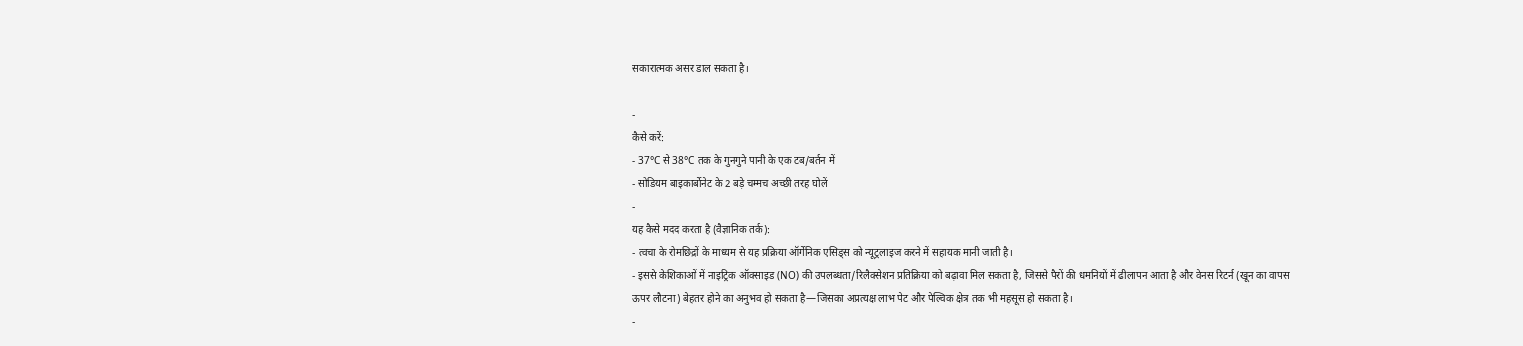सकारात्मक असर डाल सकता है।

-
कैसे करें:
- 37°C से 38°C तक के गुनगुने पानी के एक टब/बर्तन में
- सोडियम बाइकार्बोनेट के 2 बड़े चम्मच अच्छी तरह घोलें
-
यह कैसे मदद करता है (वैज्ञानिक तर्क):
- त्वचा के रोमछिद्रों के माध्यम से यह प्रक्रिया ऑर्गेनिक एसिड्स को न्यूट्रलाइज करने में सहायक मानी जाती है।
- इससे केशिकाओं में नाइट्रिक ऑक्साइड (NO) की उपलब्धता/रिलैक्सेशन प्रतिक्रिया को बढ़ावा मिल सकता है, जिससे पैरों की धमनियों में ढीलापन आता है और वेनस रिटर्न (खून का वापस ऊपर लौटना) बेहतर होने का अनुभव हो सकता है—जिसका अप्रत्यक्ष लाभ पेट और पेल्विक क्षेत्र तक भी महसूस हो सकता है।
-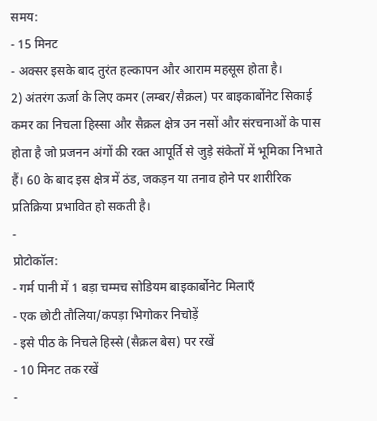समय:
- 15 मिनट
- अक्सर इसके बाद तुरंत हल्कापन और आराम महसूस होता है।
2) अंतरंग ऊर्जा के लिए कमर (लम्बर/सैक्रल) पर बाइकार्बोनेट सिकाई
कमर का निचला हिस्सा और सैक्रल क्षेत्र उन नसों और संरचनाओं के पास होता है जो प्रजनन अंगों की रक्त आपूर्ति से जुड़े संकेतों में भूमिका निभाते हैं। 60 के बाद इस क्षेत्र में ठंड, जकड़न या तनाव होने पर शारीरिक प्रतिक्रिया प्रभावित हो सकती है।
-
प्रोटोकॉल:
- गर्म पानी में 1 बड़ा चम्मच सोडियम बाइकार्बोनेट मिलाएँ
- एक छोटी तौलिया/कपड़ा भिगोकर निचोड़ें
- इसे पीठ के निचले हिस्से (सैक्रल बेस) पर रखें
- 10 मिनट तक रखें
-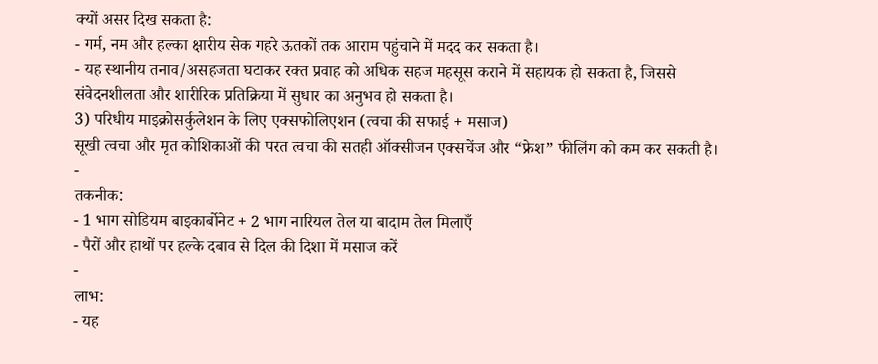क्यों असर दिख सकता है:
- गर्म, नम और हल्का क्षारीय सेक गहरे ऊतकों तक आराम पहुंचाने में मदद कर सकता है।
- यह स्थानीय तनाव/असहजता घटाकर रक्त प्रवाह को अधिक सहज महसूस कराने में सहायक हो सकता है, जिससे संवेदनशीलता और शारीरिक प्रतिक्रिया में सुधार का अनुभव हो सकता है।
3) परिधीय माइक्रोसर्कुलेशन के लिए एक्सफोलिएशन (त्वचा की सफाई + मसाज)
सूखी त्वचा और मृत कोशिकाओं की परत त्वचा की सतही ऑक्सीजन एक्सचेंज और “फ्रेश” फीलिंग को कम कर सकती है।
-
तकनीक:
- 1 भाग सोडियम बाइकार्बोनेट + 2 भाग नारियल तेल या बादाम तेल मिलाएँ
- पैरों और हाथों पर हल्के दबाव से दिल की दिशा में मसाज करें
-
लाभ:
- यह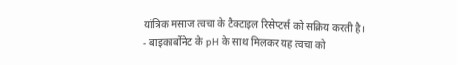यांत्रिक मसाज त्वचा के टैक्टाइल रिसेप्टर्स को सक्रिय करती है।
- बाइकार्बोनेट के pH के साथ मिलकर यह त्वचा को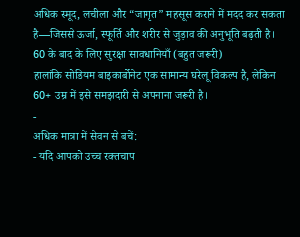अधिक स्मूद, लचीला और “जागृत” महसूस कराने में मदद कर सकता है—जिससे ऊर्जा, स्फूर्ति और शरीर से जुड़ाव की अनुभूति बढ़ती है।
60 के बाद के लिए सुरक्षा सावधानियाँ (बहुत जरूरी)
हालांकि सोडियम बाइकार्बोनेट एक सामान्य घरेलू विकल्प है, लेकिन 60+ उम्र में इसे समझदारी से अपनाना जरूरी है।
-
अधिक मात्रा में सेवन से बचें:
- यदि आपको उच्च रक्तचाप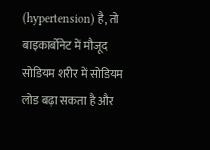(hypertension) है, तो बाइकार्बोनेट में मौजूद सोडियम शरीर में सोडियम लोड बढ़ा सकता है और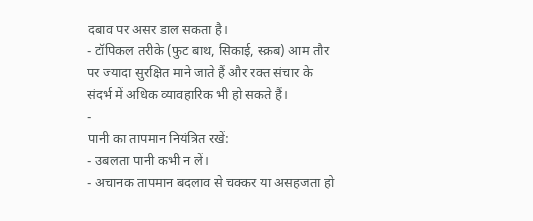दबाव पर असर डाल सकता है।
- टॉपिकल तरीके (फुट बाथ, सिकाई, स्क्रब) आम तौर पर ज्यादा सुरक्षित माने जाते हैं और रक्त संचार के संदर्भ में अधिक व्यावहारिक भी हो सकते हैं।
-
पानी का तापमान नियंत्रित रखें:
- उबलता पानी कभी न लें।
- अचानक तापमान बदलाव से चक्कर या असहजता हो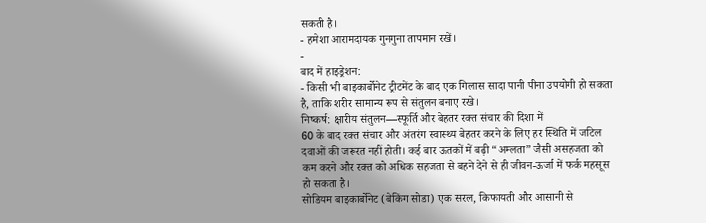सकती है।
- हमेशा आरामदायक गुनगुना तापमान रखें।
-
बाद में हाइड्रेशन:
- किसी भी बाइकार्बोनेट ट्रीटमेंट के बाद एक गिलास सादा पानी पीना उपयोगी हो सकता है, ताकि शरीर सामान्य रूप से संतुलन बनाए रखे।
निष्कर्ष: क्षारीय संतुलन—स्फूर्ति और बेहतर रक्त संचार की दिशा में
60 के बाद रक्त संचार और अंतरंग स्वास्थ्य बेहतर करने के लिए हर स्थिति में जटिल दवाओं की जरूरत नहीं होती। कई बार ऊतकों में बढ़ी “अम्लता” जैसी असहजता को कम करने और रक्त को अधिक सहजता से बहने देने से ही जीवन-ऊर्जा में फर्क महसूस हो सकता है।
सोडियम बाइकार्बोनेट (बेकिंग सोडा) एक सरल, किफायती और आसानी से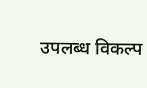उपलब्ध विकल्प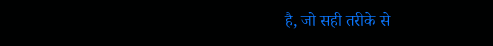है, जो सही तरीके से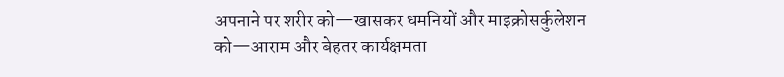अपनाने पर शरीर को—खासकर धमनियों और माइक्रोसर्कुलेशन को—आराम और बेहतर कार्यक्षमता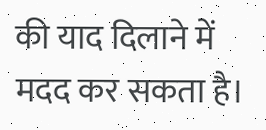की याद दिलाने में मदद कर सकता है।